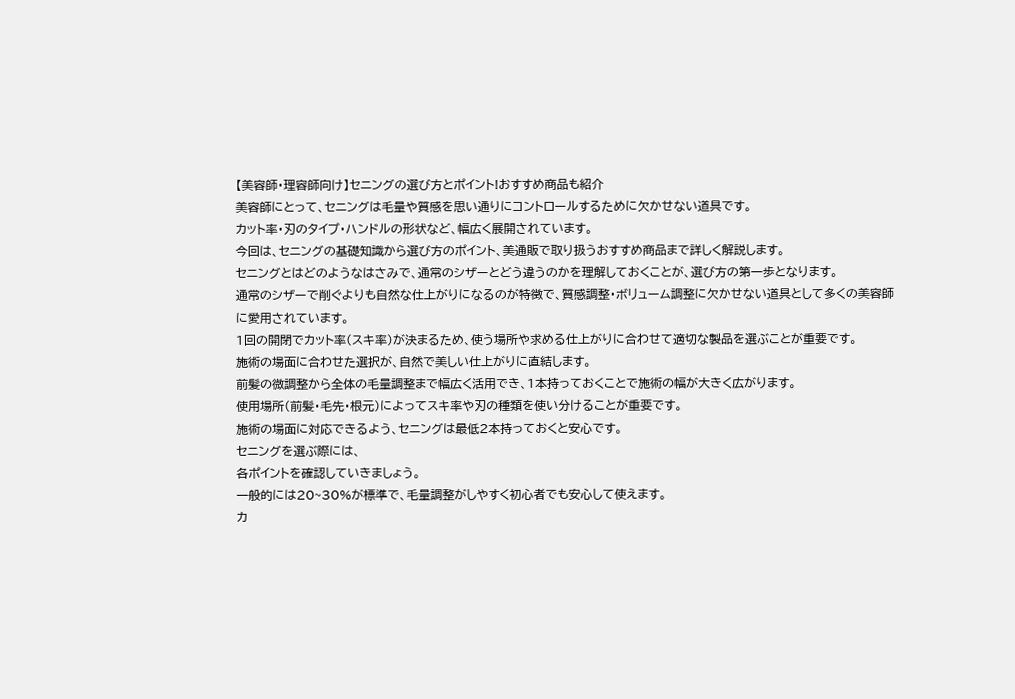【美容師・理容師向け】セニングの選び方とポイント!おすすめ商品も紹介
美容師にとって、セニングは毛量や質感を思い通りにコントロールするために欠かせない道具です。
カット率・刃のタイプ・ハンドルの形状など、幅広く展開されています。
今回は、セニングの基礎知識から選び方のポイント、美通販で取り扱うおすすめ商品まで詳しく解説します。
セニングとはどのようなはさみで、通常のシザーとどう違うのかを理解しておくことが、選び方の第一歩となります。
通常のシザーで削ぐよりも自然な仕上がりになるのが特徴で、質感調整・ボリューム調整に欠かせない道具として多くの美容師に愛用されています。
1回の開閉でカット率(スキ率)が決まるため、使う場所や求める仕上がりに合わせて適切な製品を選ぶことが重要です。
施術の場面に合わせた選択が、自然で美しい仕上がりに直結します。
前髪の微調整から全体の毛量調整まで幅広く活用でき、1本持っておくことで施術の幅が大きく広がります。
使用場所(前髪・毛先・根元)によってスキ率や刃の種類を使い分けることが重要です。
施術の場面に対応できるよう、セニングは最低2本持っておくと安心です。
セニングを選ぶ際には、
各ポイントを確認していきましょう。
一般的には20~30%が標準で、毛量調整がしやすく初心者でも安心して使えます。
カ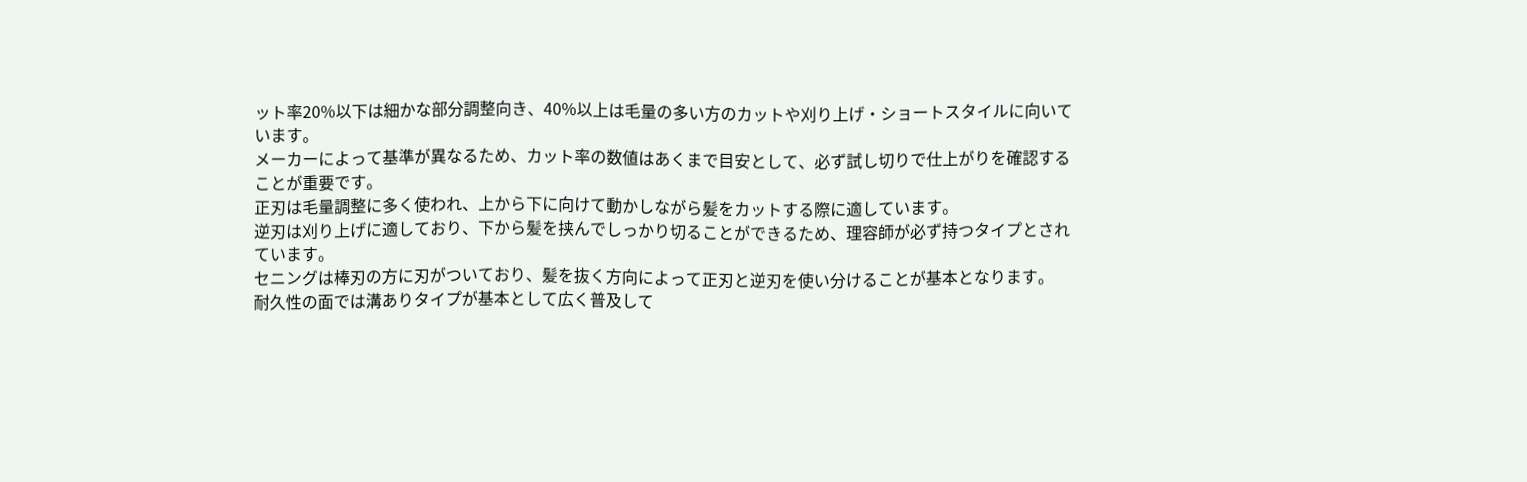ット率20%以下は細かな部分調整向き、40%以上は毛量の多い方のカットや刈り上げ・ショートスタイルに向いています。
メーカーによって基準が異なるため、カット率の数値はあくまで目安として、必ず試し切りで仕上がりを確認することが重要です。
正刃は毛量調整に多く使われ、上から下に向けて動かしながら髪をカットする際に適しています。
逆刃は刈り上げに適しており、下から髪を挟んでしっかり切ることができるため、理容師が必ず持つタイプとされています。
セニングは棒刃の方に刃がついており、髪を抜く方向によって正刃と逆刃を使い分けることが基本となります。
耐久性の面では溝ありタイプが基本として広く普及して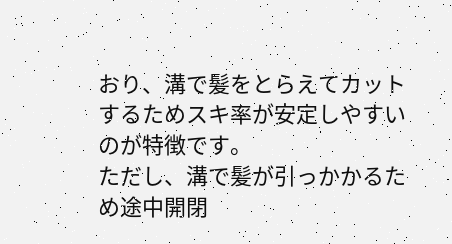おり、溝で髪をとらえてカットするためスキ率が安定しやすいのが特徴です。
ただし、溝で髪が引っかかるため途中開閉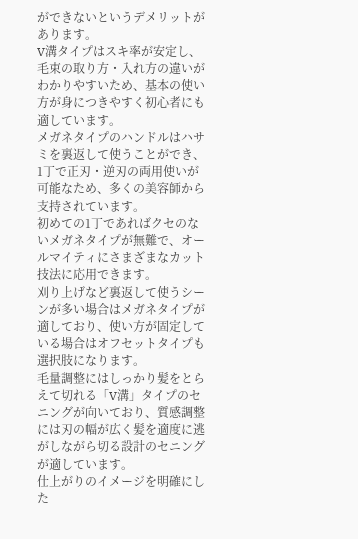ができないというデメリットがあります。
V溝タイプはスキ率が安定し、毛束の取り方・入れ方の違いがわかりやすいため、基本の使い方が身につきやすく初心者にも適しています。
メガネタイプのハンドルはハサミを裏返して使うことができ、1丁で正刃・逆刃の両用使いが可能なため、多くの美容師から支持されています。
初めての1丁であればクセのないメガネタイプが無難で、オールマイティにさまざまなカット技法に応用できます。
刈り上げなど裏返して使うシーンが多い場合はメガネタイプが適しており、使い方が固定している場合はオフセットタイプも選択肢になります。
毛量調整にはしっかり髪をとらえて切れる「V溝」タイプのセニングが向いており、質感調整には刃の幅が広く髪を適度に逃がしながら切る設計のセニングが適しています。
仕上がりのイメージを明確にした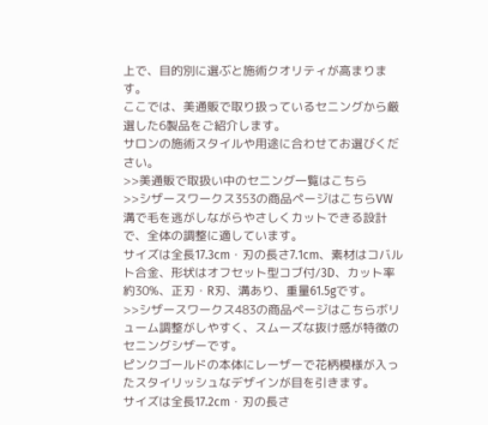上で、目的別に選ぶと施術クオリティが高まります。
ここでは、美通販で取り扱っているセニングから厳選した6製品をご紹介します。
サロンの施術スタイルや用途に合わせてお選びください。
>>美通販で取扱い中のセニング一覧はこちら
>>シザースワークス353の商品ページはこちらVW溝で毛を逃がしながらやさしくカットできる設計で、全体の調整に適しています。
サイズは全長17.3cm・刃の長さ7.1cm、素材はコバルト合金、形状はオフセット型コブ付/3D、カット率約30%、正刃・R刃、溝あり、重量61.5gです。
>>シザースワークス483の商品ページはこちらボリューム調整がしやすく、スムーズな抜け感が特徴のセニングシザーです。
ピンクゴールドの本体にレーザーで花柄模様が入ったスタイリッシュなデザインが目を引きます。
サイズは全長17.2cm・刃の長さ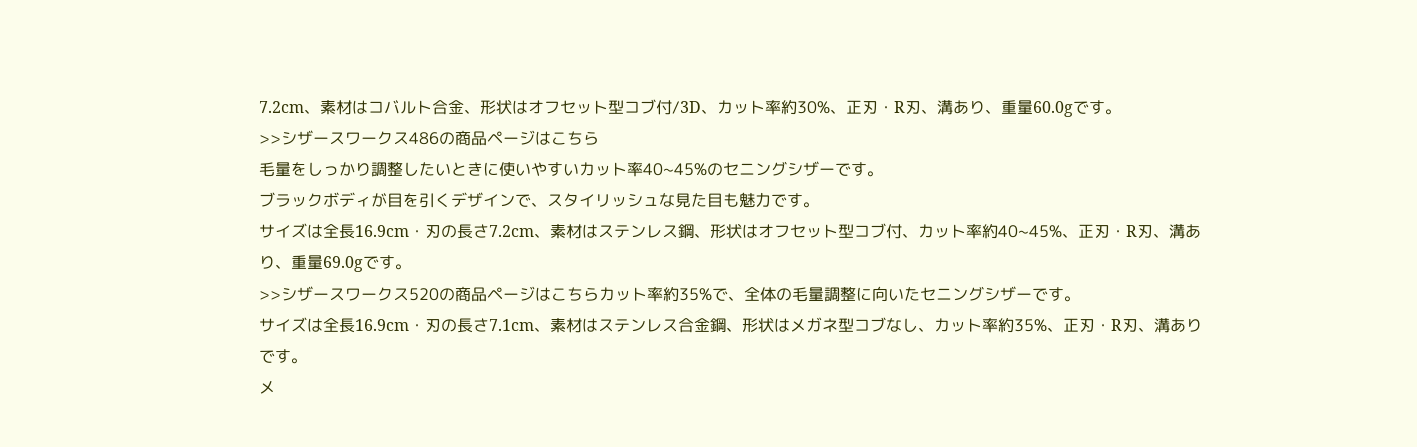7.2cm、素材はコバルト合金、形状はオフセット型コブ付/3D、カット率約30%、正刃・R刃、溝あり、重量60.0gです。
>>シザースワークス486の商品ページはこちら
毛量をしっかり調整したいときに使いやすいカット率40~45%のセニングシザーです。
ブラックボディが目を引くデザインで、スタイリッシュな見た目も魅力です。
サイズは全長16.9cm・刃の長さ7.2cm、素材はステンレス鋼、形状はオフセット型コブ付、カット率約40~45%、正刃・R刃、溝あり、重量69.0gです。
>>シザースワークス520の商品ページはこちらカット率約35%で、全体の毛量調整に向いたセニングシザーです。
サイズは全長16.9cm・刃の長さ7.1cm、素材はステンレス合金鋼、形状はメガネ型コブなし、カット率約35%、正刃・R刃、溝ありです。
メ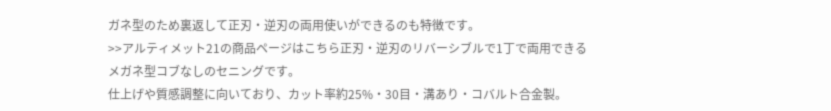ガネ型のため裏返して正刃・逆刃の両用使いができるのも特徴です。
>>アルティメット21の商品ページはこちら正刃・逆刃のリバーシブルで1丁で両用できるメガネ型コブなしのセニングです。
仕上げや質感調整に向いており、カット率約25%・30目・溝あり・コバルト合金製。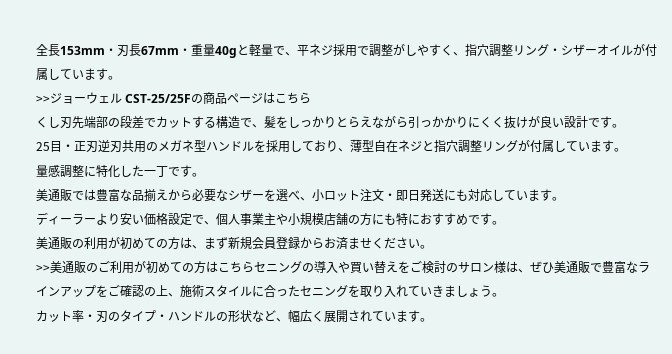全長153mm・刃長67mm・重量40gと軽量で、平ネジ採用で調整がしやすく、指穴調整リング・シザーオイルが付属しています。
>>ジョーウェル CST-25/25Fの商品ページはこちら
くし刃先端部の段差でカットする構造で、髪をしっかりとらえながら引っかかりにくく抜けが良い設計です。
25目・正刃逆刃共用のメガネ型ハンドルを採用しており、薄型自在ネジと指穴調整リングが付属しています。
量感調整に特化した一丁です。
美通販では豊富な品揃えから必要なシザーを選べ、小ロット注文・即日発送にも対応しています。
ディーラーより安い価格設定で、個人事業主や小規模店舗の方にも特におすすめです。
美通販の利用が初めての方は、まず新規会員登録からお済ませください。
>>美通販のご利用が初めての方はこちらセニングの導入や買い替えをご検討のサロン様は、ぜひ美通販で豊富なラインアップをご確認の上、施術スタイルに合ったセニングを取り入れていきましょう。
カット率・刃のタイプ・ハンドルの形状など、幅広く展開されています。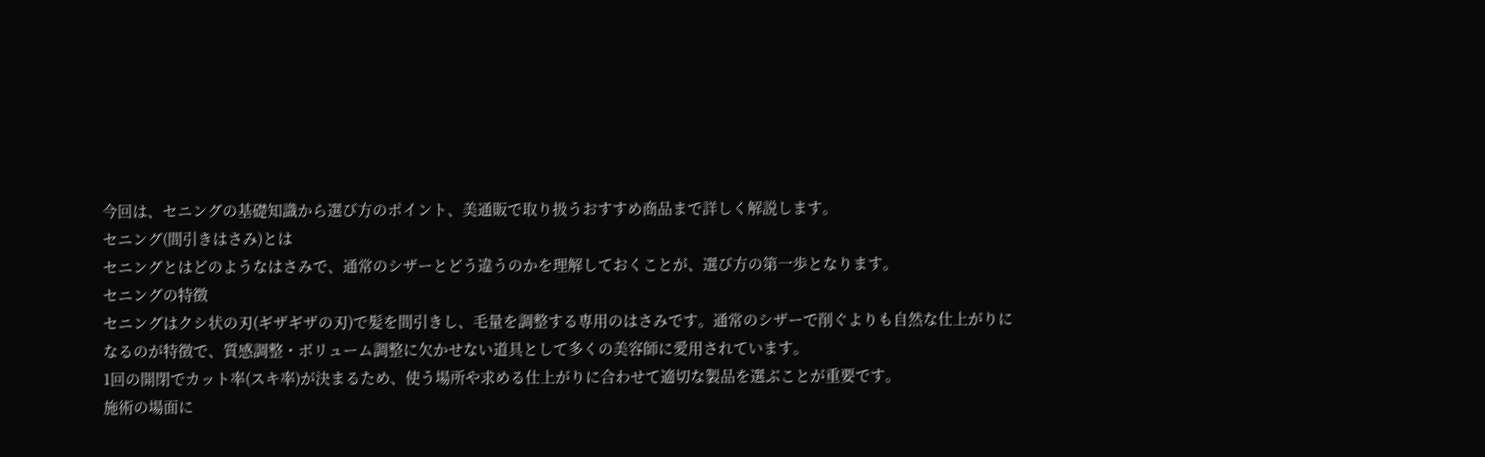今回は、セニングの基礎知識から選び方のポイント、美通販で取り扱うおすすめ商品まで詳しく解説します。
セニング(間引きはさみ)とは
セニングとはどのようなはさみで、通常のシザーとどう違うのかを理解しておくことが、選び方の第一歩となります。
セニングの特徴
セニングはクシ状の刃(ギザギザの刃)で髪を間引きし、毛量を調整する専用のはさみです。通常のシザーで削ぐよりも自然な仕上がりになるのが特徴で、質感調整・ボリューム調整に欠かせない道具として多くの美容師に愛用されています。
1回の開閉でカット率(スキ率)が決まるため、使う場所や求める仕上がりに合わせて適切な製品を選ぶことが重要です。
施術の場面に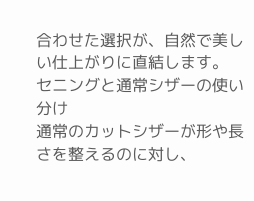合わせた選択が、自然で美しい仕上がりに直結します。
セニングと通常シザーの使い分け
通常のカットシザーが形や長さを整えるのに対し、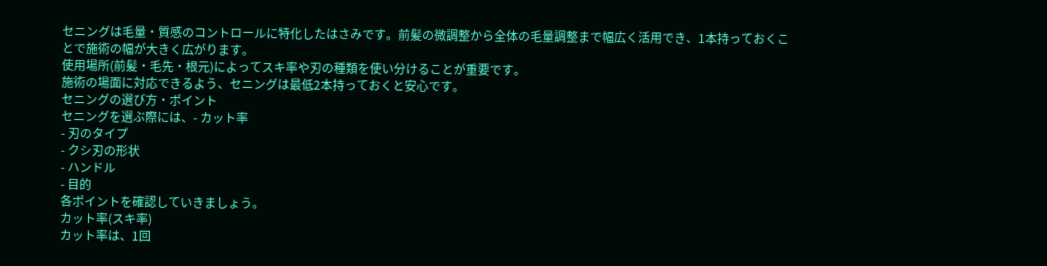セニングは毛量・質感のコントロールに特化したはさみです。前髪の微調整から全体の毛量調整まで幅広く活用でき、1本持っておくことで施術の幅が大きく広がります。
使用場所(前髪・毛先・根元)によってスキ率や刃の種類を使い分けることが重要です。
施術の場面に対応できるよう、セニングは最低2本持っておくと安心です。
セニングの選び方・ポイント
セニングを選ぶ際には、- カット率
- 刃のタイプ
- クシ刃の形状
- ハンドル
- 目的
各ポイントを確認していきましょう。
カット率(スキ率)
カット率は、1回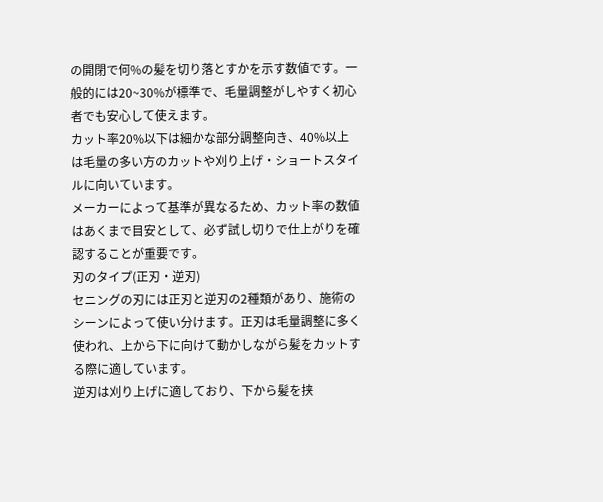の開閉で何%の髪を切り落とすかを示す数値です。一般的には20~30%が標準で、毛量調整がしやすく初心者でも安心して使えます。
カット率20%以下は細かな部分調整向き、40%以上は毛量の多い方のカットや刈り上げ・ショートスタイルに向いています。
メーカーによって基準が異なるため、カット率の数値はあくまで目安として、必ず試し切りで仕上がりを確認することが重要です。
刃のタイプ(正刃・逆刃)
セニングの刃には正刃と逆刃の2種類があり、施術のシーンによって使い分けます。正刃は毛量調整に多く使われ、上から下に向けて動かしながら髪をカットする際に適しています。
逆刃は刈り上げに適しており、下から髪を挟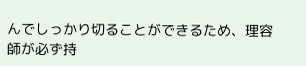んでしっかり切ることができるため、理容師が必ず持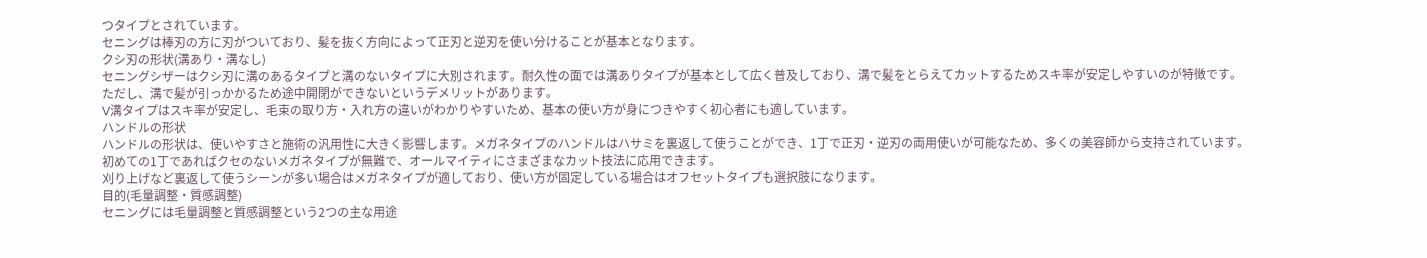つタイプとされています。
セニングは棒刃の方に刃がついており、髪を抜く方向によって正刃と逆刃を使い分けることが基本となります。
クシ刃の形状(溝あり・溝なし)
セニングシザーはクシ刃に溝のあるタイプと溝のないタイプに大別されます。耐久性の面では溝ありタイプが基本として広く普及しており、溝で髪をとらえてカットするためスキ率が安定しやすいのが特徴です。
ただし、溝で髪が引っかかるため途中開閉ができないというデメリットがあります。
V溝タイプはスキ率が安定し、毛束の取り方・入れ方の違いがわかりやすいため、基本の使い方が身につきやすく初心者にも適しています。
ハンドルの形状
ハンドルの形状は、使いやすさと施術の汎用性に大きく影響します。メガネタイプのハンドルはハサミを裏返して使うことができ、1丁で正刃・逆刃の両用使いが可能なため、多くの美容師から支持されています。
初めての1丁であればクセのないメガネタイプが無難で、オールマイティにさまざまなカット技法に応用できます。
刈り上げなど裏返して使うシーンが多い場合はメガネタイプが適しており、使い方が固定している場合はオフセットタイプも選択肢になります。
目的(毛量調整・質感調整)
セニングには毛量調整と質感調整という2つの主な用途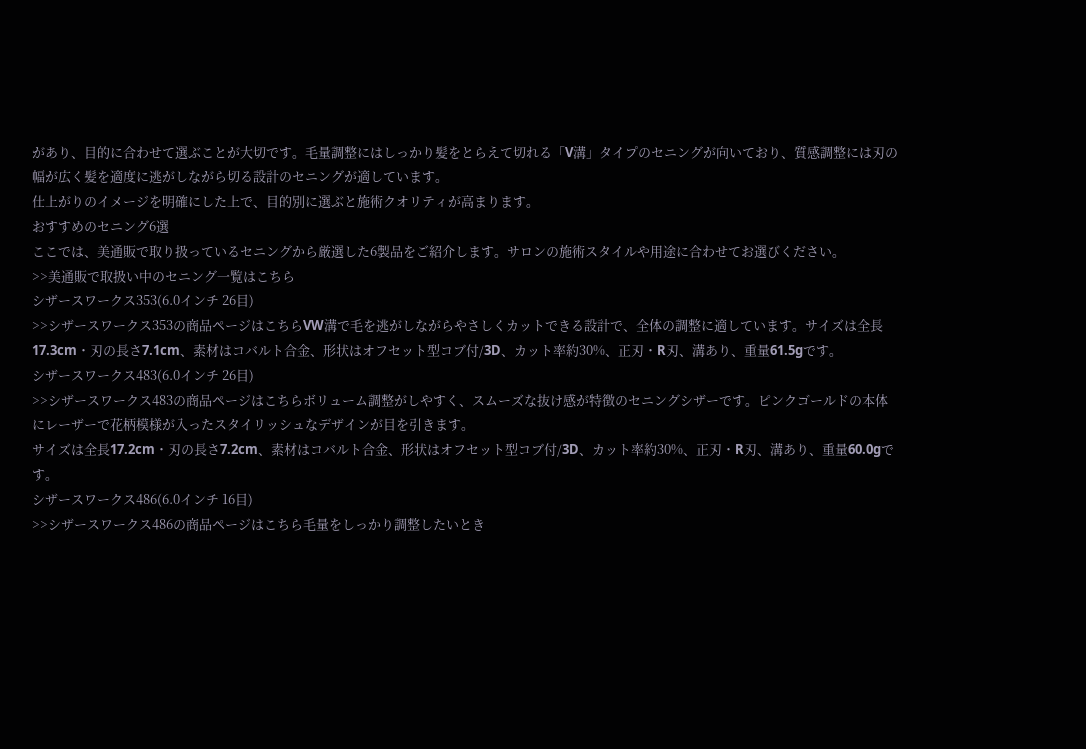があり、目的に合わせて選ぶことが大切です。毛量調整にはしっかり髪をとらえて切れる「V溝」タイプのセニングが向いており、質感調整には刃の幅が広く髪を適度に逃がしながら切る設計のセニングが適しています。
仕上がりのイメージを明確にした上で、目的別に選ぶと施術クオリティが高まります。
おすすめのセニング6選
ここでは、美通販で取り扱っているセニングから厳選した6製品をご紹介します。サロンの施術スタイルや用途に合わせてお選びください。
>>美通販で取扱い中のセニング一覧はこちら
シザースワークス353(6.0インチ 26目)
>>シザースワークス353の商品ページはこちらVW溝で毛を逃がしながらやさしくカットできる設計で、全体の調整に適しています。サイズは全長17.3cm・刃の長さ7.1cm、素材はコバルト合金、形状はオフセット型コブ付/3D、カット率約30%、正刃・R刃、溝あり、重量61.5gです。
シザースワークス483(6.0インチ 26目)
>>シザースワークス483の商品ページはこちらボリューム調整がしやすく、スムーズな抜け感が特徴のセニングシザーです。ピンクゴールドの本体にレーザーで花柄模様が入ったスタイリッシュなデザインが目を引きます。
サイズは全長17.2cm・刃の長さ7.2cm、素材はコバルト合金、形状はオフセット型コブ付/3D、カット率約30%、正刃・R刃、溝あり、重量60.0gです。
シザースワークス486(6.0インチ 16目)
>>シザースワークス486の商品ページはこちら毛量をしっかり調整したいとき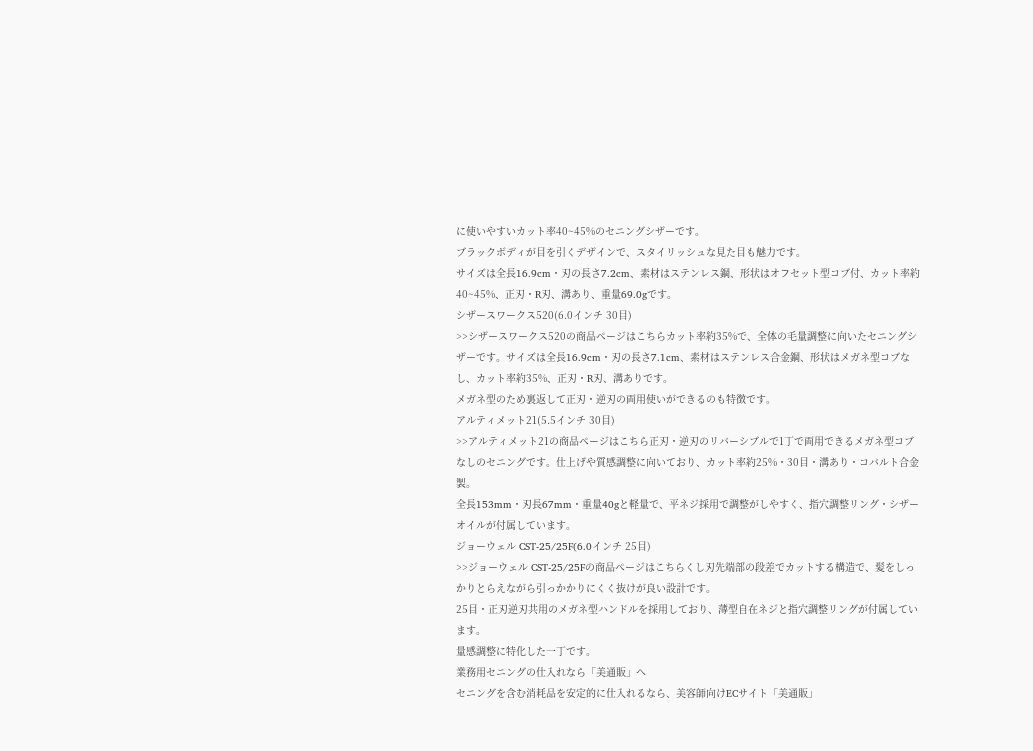に使いやすいカット率40~45%のセニングシザーです。
ブラックボディが目を引くデザインで、スタイリッシュな見た目も魅力です。
サイズは全長16.9cm・刃の長さ7.2cm、素材はステンレス鋼、形状はオフセット型コブ付、カット率約40~45%、正刃・R刃、溝あり、重量69.0gです。
シザースワークス520(6.0インチ 30目)
>>シザースワークス520の商品ページはこちらカット率約35%で、全体の毛量調整に向いたセニングシザーです。サイズは全長16.9cm・刃の長さ7.1cm、素材はステンレス合金鋼、形状はメガネ型コブなし、カット率約35%、正刃・R刃、溝ありです。
メガネ型のため裏返して正刃・逆刃の両用使いができるのも特徴です。
アルティメット21(5.5インチ 30目)
>>アルティメット21の商品ページはこちら正刃・逆刃のリバーシブルで1丁で両用できるメガネ型コブなしのセニングです。仕上げや質感調整に向いており、カット率約25%・30目・溝あり・コバルト合金製。
全長153mm・刃長67mm・重量40gと軽量で、平ネジ採用で調整がしやすく、指穴調整リング・シザーオイルが付属しています。
ジョーウェル CST-25/25F(6.0インチ 25目)
>>ジョーウェル CST-25/25Fの商品ページはこちらくし刃先端部の段差でカットする構造で、髪をしっかりとらえながら引っかかりにくく抜けが良い設計です。
25目・正刃逆刃共用のメガネ型ハンドルを採用しており、薄型自在ネジと指穴調整リングが付属しています。
量感調整に特化した一丁です。
業務用セニングの仕入れなら「美通販」へ
セニングを含む消耗品を安定的に仕入れるなら、美容師向けECサイト「美通販」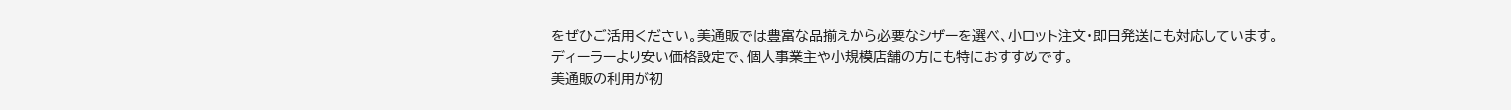をぜひご活用ください。美通販では豊富な品揃えから必要なシザーを選べ、小ロット注文・即日発送にも対応しています。
ディーラーより安い価格設定で、個人事業主や小規模店舗の方にも特におすすめです。
美通販の利用が初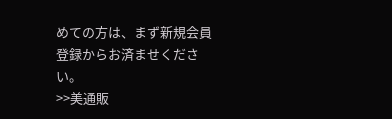めての方は、まず新規会員登録からお済ませください。
>>美通販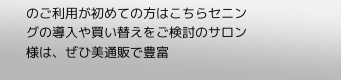のご利用が初めての方はこちらセニングの導入や買い替えをご検討のサロン様は、ぜひ美通販で豊富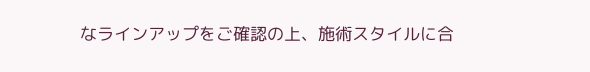なラインアップをご確認の上、施術スタイルに合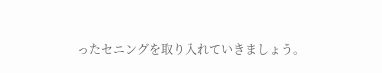ったセニングを取り入れていきましょう。